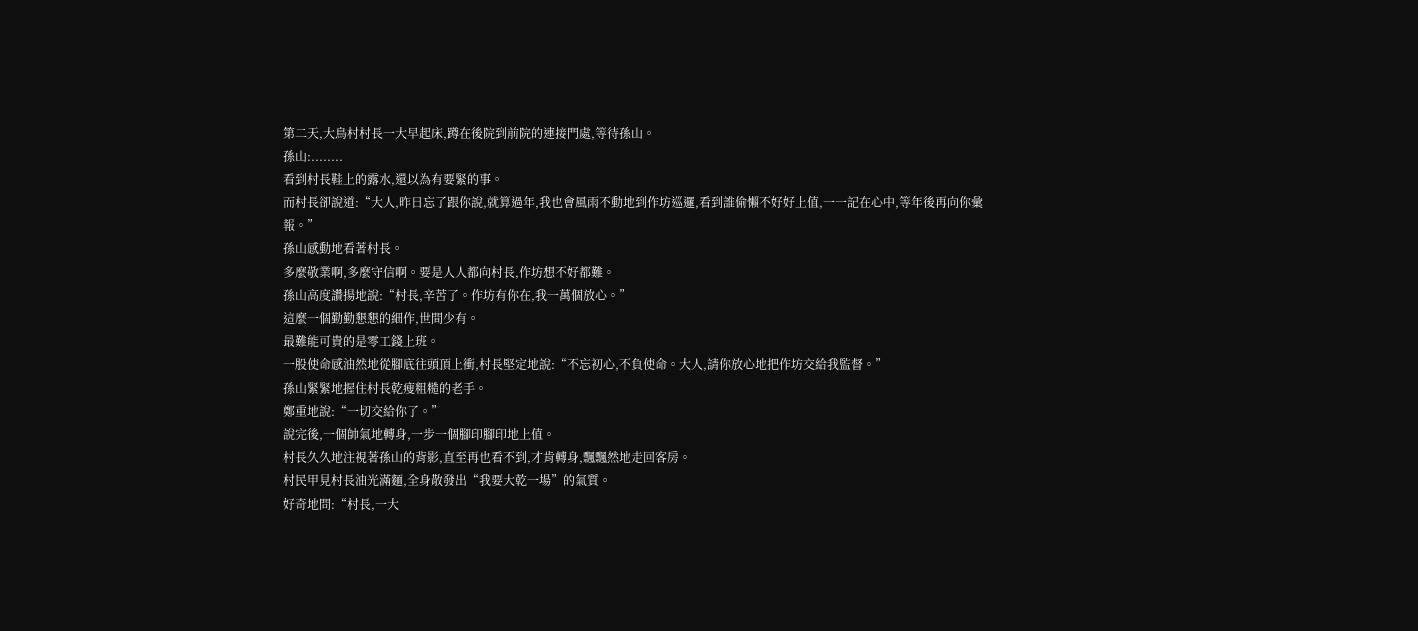第二天,大鳥村村長一大早起床,蹲在後院到前院的連接門處,等待孫山。
孫山:........
看到村長鞋上的露水,還以為有要緊的事。
而村長卻說道:“大人,昨日忘了跟你說,就算過年,我也會風雨不動地到作坊巡邏,看到誰偷懶不好好上值,一一記在心中,等年後再向你彙報。”
孫山感動地看著村長。
多麼敬業啊,多麼守信啊。要是人人都向村長,作坊想不好都難。
孫山高度讚揚地說:“村長,辛苦了。作坊有你在,我一萬個放心。”
這麼一個勤勤懇懇的細作,世間少有。
最難能可貴的是零工錢上班。
一股使命感油然地從腳底往頭頂上衝,村長堅定地說:“不忘初心,不負使命。大人,請你放心地把作坊交給我監督。”
孫山緊緊地握住村長乾瘦粗糙的老手。
鄭重地說:“一切交給你了。”
說完後,一個帥氣地轉身,一步一個腳印腳印地上值。
村長久久地注視著孫山的背影,直至再也看不到,才肯轉身,飄飄然地走回客房。
村民甲見村長油光滿麵,全身散發出“我要大乾一場”的氣質。
好奇地問:“村長,一大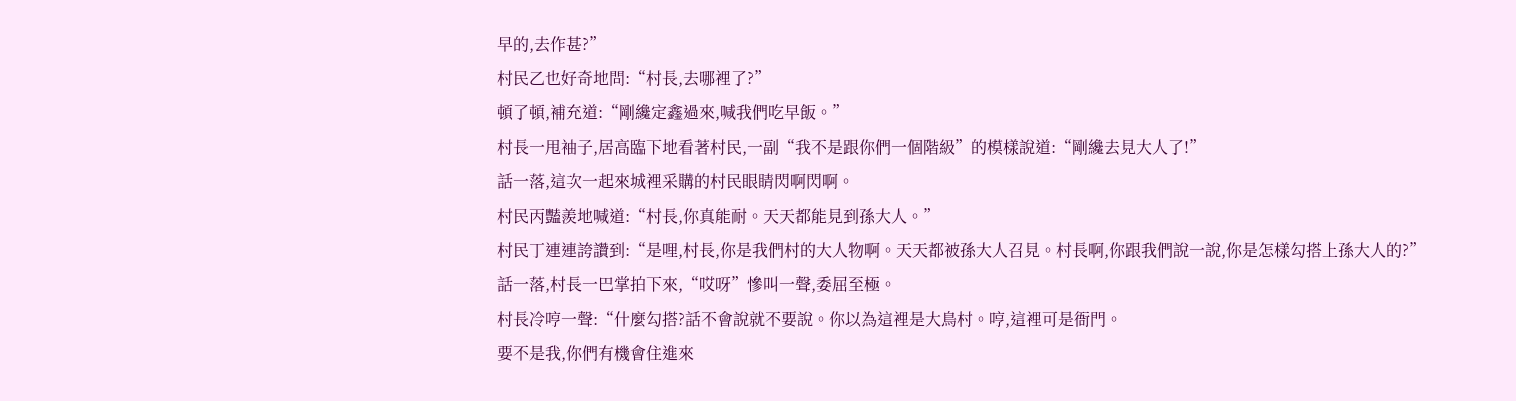早的,去作甚?”
村民乙也好奇地問:“村長,去哪裡了?”
頓了頓,補充道:“剛纔定鑫過來,喊我們吃早飯。”
村長一甩袖子,居高臨下地看著村民,一副“我不是跟你們一個階級”的模樣說道:“剛纔去見大人了!”
話一落,這次一起來城裡采購的村民眼睛閃啊閃啊。
村民丙豔羨地喊道:“村長,你真能耐。天天都能見到孫大人。”
村民丁連連誇讚到:“是哩,村長,你是我們村的大人物啊。天天都被孫大人召見。村長啊,你跟我們說一說,你是怎樣勾搭上孫大人的?”
話一落,村長一巴掌拍下來,“哎呀”慘叫一聲,委屈至極。
村長冷哼一聲:“什麼勾搭?話不會說就不要說。你以為這裡是大鳥村。哼,這裡可是衙門。
要不是我,你們有機會住進來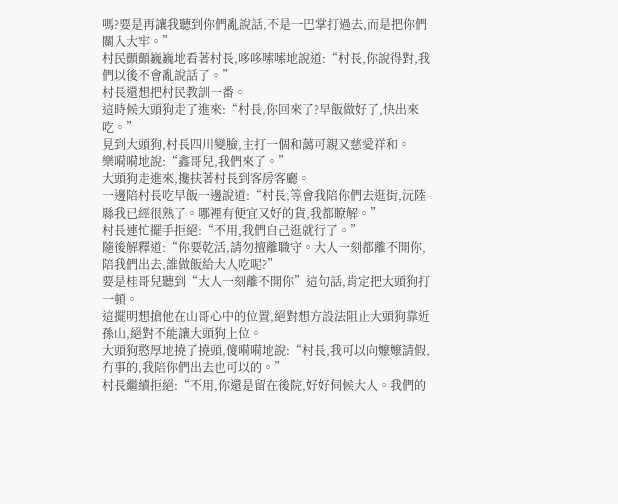嗎?要是再讓我聽到你們亂說話,不是一巴掌打過去,而是把你們關入大牢。”
村民顫顫巍巍地看著村長,哆哆嗦嗦地說道:“村長,你說得對,我們以後不會亂說話了。”
村長還想把村民教訓一番。
這時候大頭狗走了進來:“村長,你回來了?早飯做好了,快出來吃。”
見到大頭狗,村長四川變臉,主打一個和藹可親又慈愛祥和。
樂嗬嗬地說:“鑫哥兒,我們來了。”
大頭狗走進來,攙扶著村長到客房客廳。
一邊陪村長吃早飯一邊說道:“村長,等會我陪你們去逛街,沅陸縣我已經很熟了。哪裡有便宜又好的貨,我都瞭解。”
村長連忙擺手拒絕:“不用,我們自己逛就行了。”
隨後解釋道:“你要乾活,請勿擅離職守。大人一刻都離不開你,陪我們出去,誰做飯給大人吃呢?”
要是桂哥兒聽到“大人一刻離不開你”這句話,肯定把大頭狗打一頓。
這擺明想搶他在山哥心中的位置,絕對想方設法阻止大頭狗靠近孫山,絕對不能讓大頭狗上位。
大頭狗憨厚地撓了撓頭,傻嗬嗬地說:“村長,我可以向嬤嬤請假,冇事的,我陪你們出去也可以的。”
村長繼續拒絕:“不用,你還是留在後院,好好伺候大人。我們的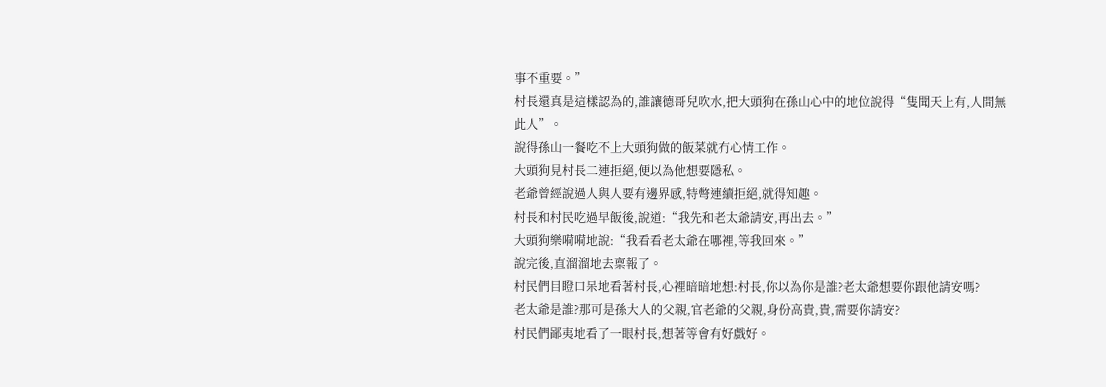事不重要。”
村長還真是這樣認為的,誰讓德哥兒吹水,把大頭狗在孫山心中的地位說得“隻聞天上有,人間無此人”。
說得孫山一餐吃不上大頭狗做的飯菜就冇心情工作。
大頭狗見村長二連拒絕,便以為他想要隱私。
老爺曾經說過人與人要有邊界感,特彆連續拒絕,就得知趣。
村長和村民吃過早飯後,說道:“我先和老太爺請安,再出去。”
大頭狗樂嗬嗬地說:“我看看老太爺在哪裡,等我回來。”
說完後,直溜溜地去稟報了。
村民們目瞪口呆地看著村長,心裡暗暗地想:村長,你以為你是誰?老太爺想要你跟他請安嗎?
老太爺是誰?那可是孫大人的父親,官老爺的父親,身份高貴,貴,需要你請安?
村民們鄙夷地看了一眼村長,想著等會有好戲好。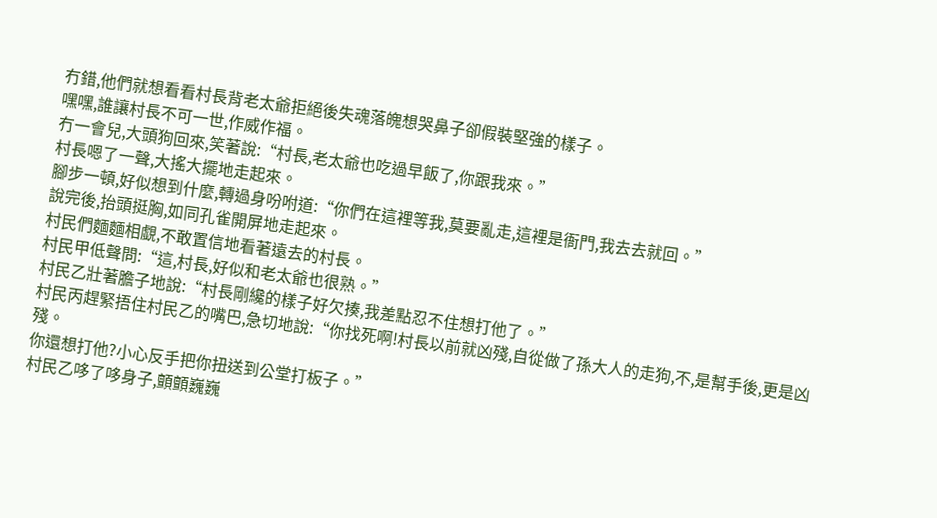冇錯,他們就想看看村長背老太爺拒絕後失魂落魄想哭鼻子卻假裝堅強的樣子。
嘿嘿,誰讓村長不可一世,作威作福。
冇一會兒,大頭狗回來,笑著說:“村長,老太爺也吃過早飯了,你跟我來。”
村長嗯了一聲,大搖大擺地走起來。
腳步一頓,好似想到什麼,轉過身吩咐道:“你們在這裡等我,莫要亂走,這裡是衙門,我去去就回。”
說完後,抬頭挺胸,如同孔雀開屏地走起來。
村民們麵麵相覷,不敢置信地看著遠去的村長。
村民甲低聲問:“這,村長,好似和老太爺也很熟。”
村民乙壯著膽子地說:“村長剛纔的樣子好欠揍,我差點忍不住想打他了。”
村民丙趕緊捂住村民乙的嘴巴,急切地說:“你找死啊!村長以前就凶殘,自從做了孫大人的走狗,不,是幫手後,更是凶殘。
你還想打他?小心反手把你扭送到公堂打板子。”
村民乙哆了哆身子,顫顫巍巍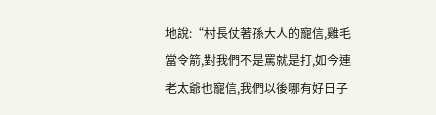地說:“村長仗著孫大人的寵信,雞毛當令箭,對我們不是罵就是打,如今連老太爺也寵信,我們以後哪有好日子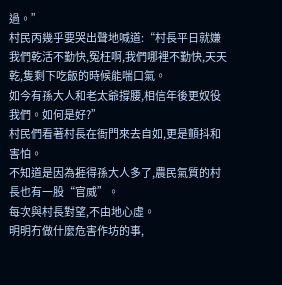過。”
村民丙幾乎要哭出聲地喊道:“村長平日就嫌我們乾活不勤快,冤枉啊,我們哪裡不勤快,天天乾,隻剩下吃飯的時候能喘口氣。
如今有孫大人和老太爺撐腰,相信年後更奴役我們。如何是好?”
村民們看著村長在衙門來去自如,更是顫抖和害怕。
不知道是因為捱得孫大人多了,農民氣質的村長也有一股“官威”。
每次與村長對望,不由地心虛。
明明冇做什麼危害作坊的事,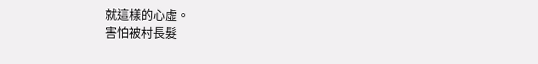就這樣的心虛。
害怕被村長髮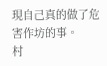現自己真的做了危害作坊的事。
村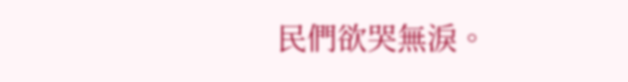民們欲哭無淚。